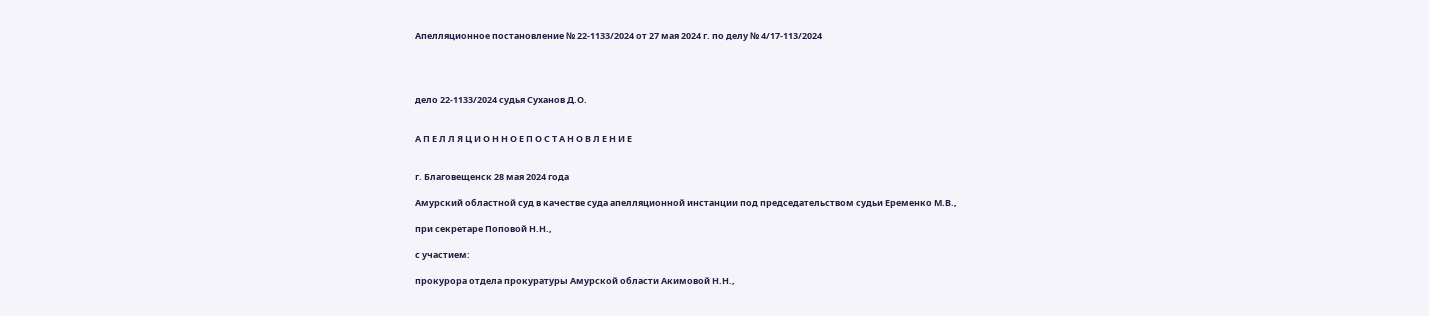Апелляционное постановление № 22-1133/2024 от 27 мая 2024 г. по делу № 4/17-113/2024




дело 22-1133/2024 судья Суханов Д.О.


А П Е Л Л Я Ц И О Н Н О Е П О С Т А Н О В Л Е Н И Е


г. Благовещенск 28 мая 2024 года

Амурский областной суд в качестве суда апелляционной инстанции под председательством судьи Еременко М.В.,

при секретаре Поповой Н.Н.,

с участием:

прокурора отдела прокуратуры Амурской области Акимовой Н.Н.,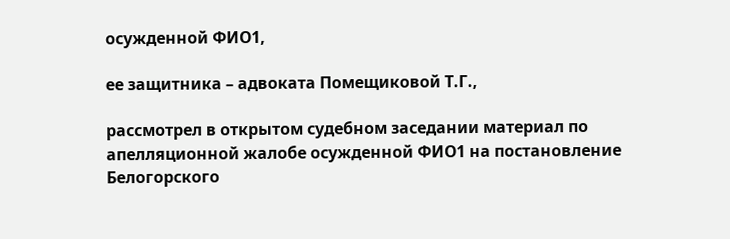осужденной ФИО1,

ее защитника – адвоката Помещиковой Т.Г.,

рассмотрел в открытом судебном заседании материал по апелляционной жалобе осужденной ФИО1 на постановление Белогорского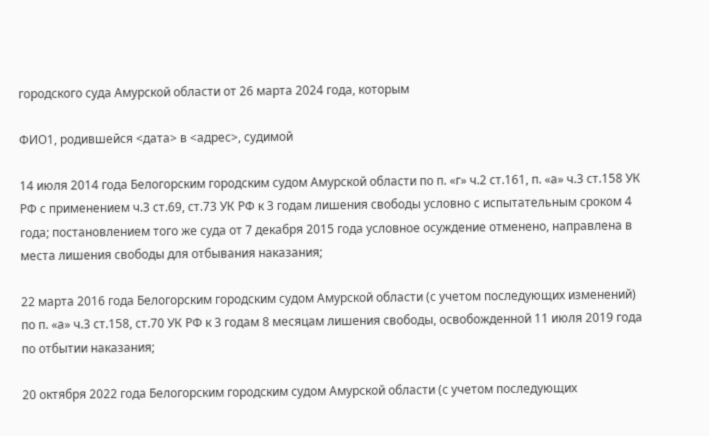городского суда Амурской области от 26 марта 2024 года, которым

ФИО1, родившейся <дата> в <адрес>, судимой

14 июля 2014 года Белогорским городским судом Амурской области по п. «г» ч.2 ст.161, п. «а» ч.3 ст.158 УК РФ с применением ч.3 ст.69, ст.73 УК РФ к 3 годам лишения свободы условно с испытательным сроком 4 года; постановлением того же суда от 7 декабря 2015 года условное осуждение отменено, направлена в места лишения свободы для отбывания наказания;

22 марта 2016 года Белогорским городским судом Амурской области (с учетом последующих изменений) по п. «а» ч.3 ст.158, ст.70 УК РФ к 3 годам 8 месяцам лишения свободы, освобожденной 11 июля 2019 года по отбытии наказания;

20 октября 2022 года Белогорским городским судом Амурской области (с учетом последующих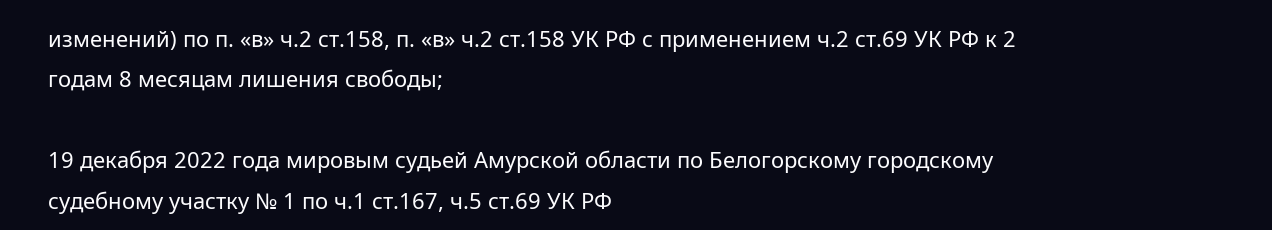изменений) по п. «в» ч.2 ст.158, п. «в» ч.2 ст.158 УК РФ с применением ч.2 ст.69 УК РФ к 2 годам 8 месяцам лишения свободы;

19 декабря 2022 года мировым судьей Амурской области по Белогорскому городскому судебному участку № 1 по ч.1 ст.167, ч.5 ст.69 УК РФ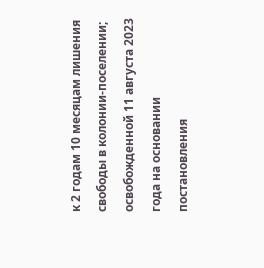к 2 годам 10 месяцам лишения свободы в колонии-поселении; освобожденной 11 августа 2023 года на основании постановления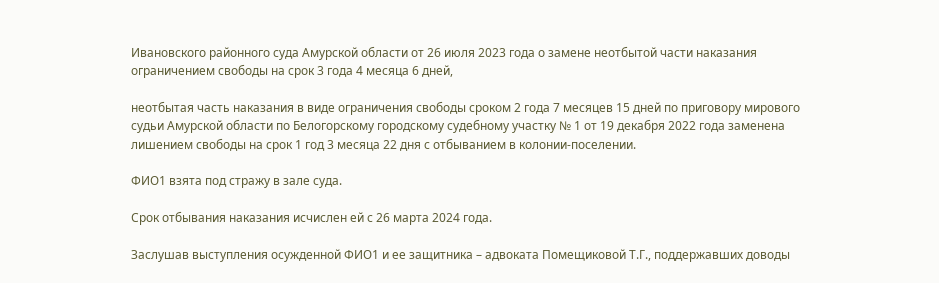Ивановского районного суда Амурской области от 26 июля 2023 года о замене неотбытой части наказания ограничением свободы на срок 3 года 4 месяца 6 дней,

неотбытая часть наказания в виде ограничения свободы сроком 2 года 7 месяцев 15 дней по приговору мирового судьи Амурской области по Белогорскому городскому судебному участку № 1 от 19 декабря 2022 года заменена лишением свободы на срок 1 год 3 месяца 22 дня с отбыванием в колонии-поселении.

ФИО1 взята под стражу в зале суда.

Срок отбывания наказания исчислен ей с 26 марта 2024 года.

Заслушав выступления осужденной ФИО1 и ее защитника – адвоката Помещиковой Т.Г., поддержавших доводы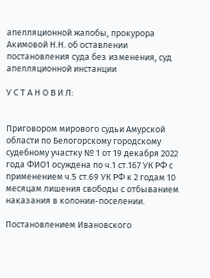апелляционной жалобы, прокурора Акимовой Н.Н. об оставлении постановления суда без изменения, суд апелляционной инстанции

У С Т А Н О В И Л:


Приговором мирового судьи Амурской области по Белогорскому городскому судебному участку № 1 от 19 декабря 2022 года ФИО1 осуждена по ч.1 ст.167 УК РФ с применением ч.5 ст.69 УК РФ к 2 годам 10 месяцам лишения свободы с отбыванием наказания в колонии-поселении.

Постановлением Ивановского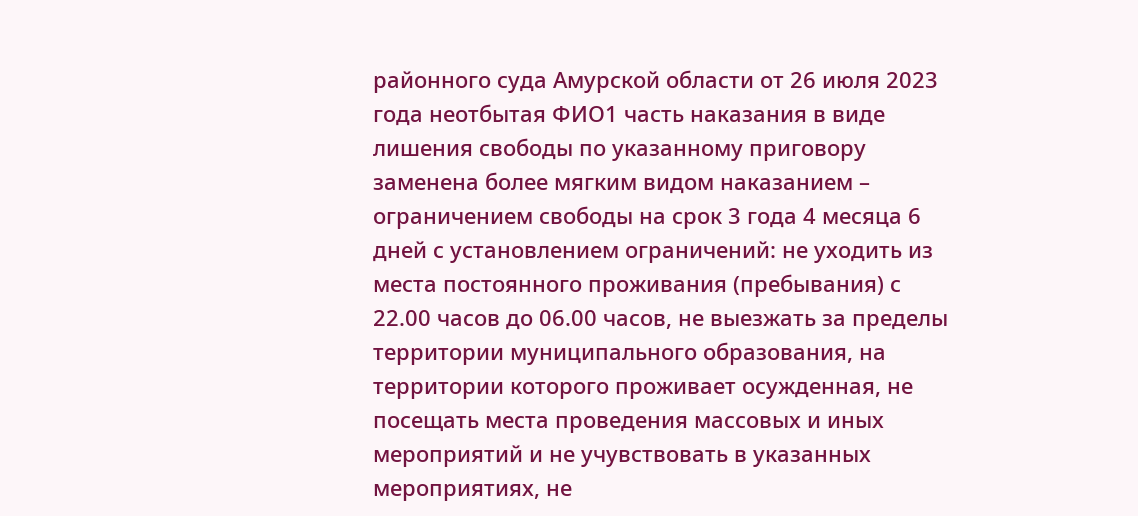районного суда Амурской области от 26 июля 2023 года неотбытая ФИО1 часть наказания в виде лишения свободы по указанному приговору заменена более мягким видом наказанием – ограничением свободы на срок 3 года 4 месяца 6 дней с установлением ограничений: не уходить из места постоянного проживания (пребывания) с 22.00 часов до 06.00 часов, не выезжать за пределы территории муниципального образования, на территории которого проживает осужденная, не посещать места проведения массовых и иных мероприятий и не учувствовать в указанных мероприятиях, не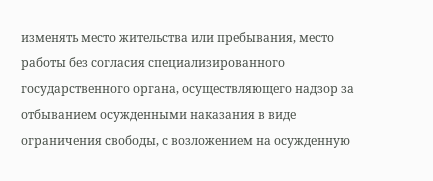изменять место жительства или пребывания, место работы без согласия специализированного государственного органа, осуществляющего надзор за отбыванием осужденными наказания в виде ограничения свободы, с возложением на осужденную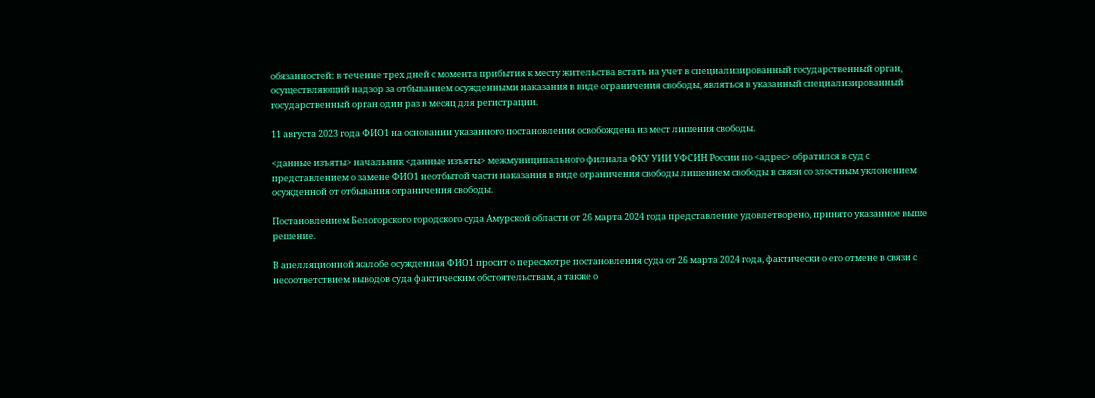обязанностей: в течение трех дней с момента прибытия к месту жительства встать на учет в специализированный государственный орган, осуществляющий надзор за отбыванием осужденными наказания в виде ограничения свободы, являться в указанный специализированный государственный орган один раз в месяц для регистрации.

11 августа 2023 года ФИО1 на основании указанного постановления освобождена из мест лишения свободы.

<данные изъяты> начальник <данные изъяты> межмуниципального филиала ФКУ УИИ УФСИН России по <адрес> обратился в суд с представлением о замене ФИО1 неотбытой части наказания в виде ограничения свободы лишением свободы в связи со злостным уклонением осужденной от отбывания ограничения свободы.

Постановлением Белогорского городского суда Амурской области от 26 марта 2024 года представление удовлетворено, принято указанное выше решение.

В апелляционной жалобе осужденная ФИО1 просит о пересмотре постановления суда от 26 марта 2024 года, фактически о его отмене в связи с несоответствием выводов суда фактическим обстоятельствам, а также о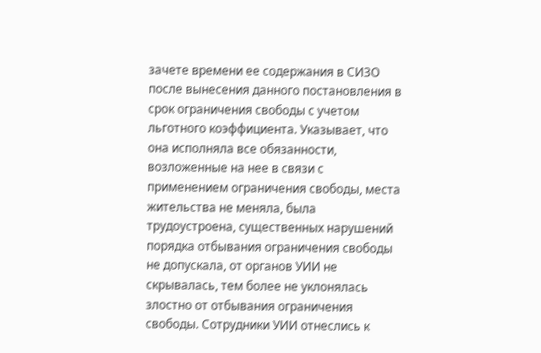зачете времени ее содержания в СИЗО после вынесения данного постановления в срок ограничения свободы с учетом льготного коэффициента. Указывает, что она исполняла все обязанности, возложенные на нее в связи с применением ограничения свободы, места жительства не меняла, была трудоустроена, существенных нарушений порядка отбывания ограничения свободы не допускала, от органов УИИ не скрывалась, тем более не уклонялась злостно от отбывания ограничения свободы. Сотрудники УИИ отнеслись к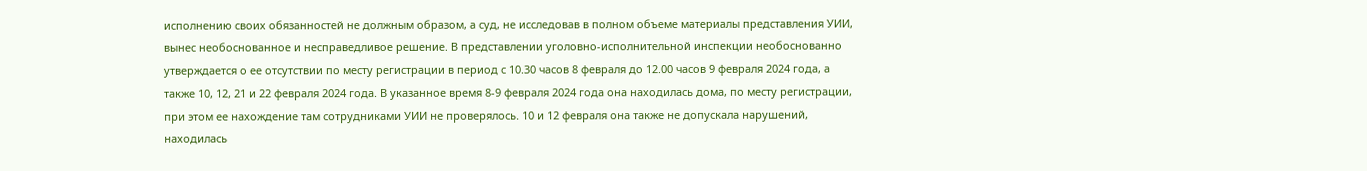исполнению своих обязанностей не должным образом, а суд, не исследовав в полном объеме материалы представления УИИ, вынес необоснованное и несправедливое решение. В представлении уголовно-исполнительной инспекции необоснованно утверждается о ее отсутствии по месту регистрации в период с 10.30 часов 8 февраля до 12.00 часов 9 февраля 2024 года, а также 10, 12, 21 и 22 февраля 2024 года. В указанное время 8-9 февраля 2024 года она находилась дома, по месту регистрации, при этом ее нахождение там сотрудниками УИИ не проверялось. 10 и 12 февраля она также не допускала нарушений, находилась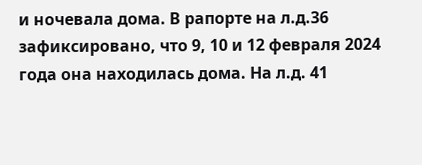и ночевала дома. В рапорте на л.д.36 зафиксировано, что 9, 10 и 12 февраля 2024 года она находилась дома. На л.д. 41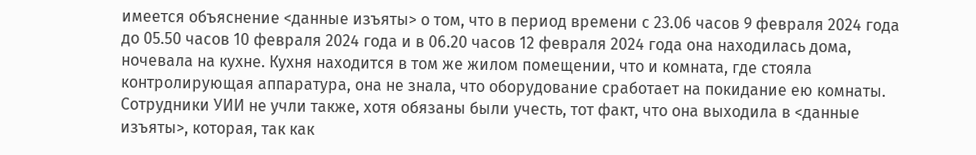имеется объяснение <данные изъяты> о том, что в период времени с 23.06 часов 9 февраля 2024 года до 05.50 часов 10 февраля 2024 года и в 06.20 часов 12 февраля 2024 года она находилась дома, ночевала на кухне. Кухня находится в том же жилом помещении, что и комната, где стояла контролирующая аппаратура, она не знала, что оборудование сработает на покидание ею комнаты. Сотрудники УИИ не учли также, хотя обязаны были учесть, тот факт, что она выходила в <данные изъяты>, которая, так как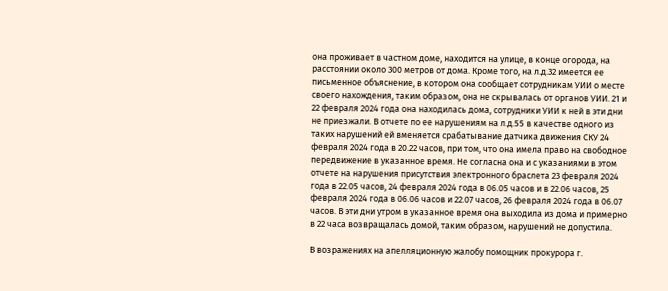она проживает в частном доме, находится на улице, в конце огорода, на расстоянии около 300 метров от дома. Кроме того, на л.д.32 имеется ее письменное объяснение, в котором она сообщает сотрудникам УИИ о месте своего нахождения, таким образом, она не скрывалась от органов УИИ. 21 и 22 февраля 2024 года она находилась дома, сотрудники УИИ к ней в эти дни не приезжали. В отчете по ее нарушениям на л.д.55 в качестве одного из таких нарушений ей вменяется срабатывание датчика движения СКУ 24 февраля 2024 года в 20.22 часов, при том, что она имела право на свободное передвижение в указанное время. Не согласна она и с указаниями в этом отчете на нарушения присутствия электронного браслета 23 февраля 2024 года в 22.05 часов, 24 февраля 2024 года в 06.05 часов и в 22.06 часов, 25 февраля 2024 года в 06.06 часов и 22.07 часов, 26 февраля 2024 года в 06.07 часов. В эти дни утром в указанное время она выходила из дома и примерно в 22 часа возвращалась домой, таким образом, нарушений не допустила.

В возражениях на апелляционную жалобу помощник прокурора г.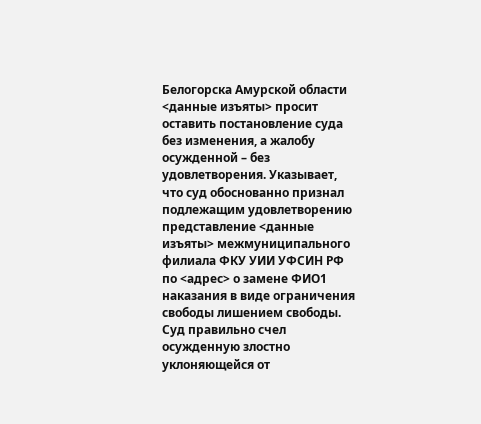Белогорска Амурской области <данные изъяты> просит оставить постановление суда без изменения, а жалобу осужденной – без удовлетворения. Указывает, что суд обоснованно признал подлежащим удовлетворению представление <данные изъяты> межмуниципального филиала ФКУ УИИ УФСИН РФ по <адрес> о замене ФИО1 наказания в виде ограничения свободы лишением свободы. Суд правильно счел осужденную злостно уклоняющейся от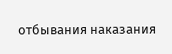отбывания наказания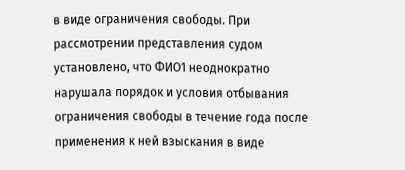в виде ограничения свободы. При рассмотрении представления судом установлено, что ФИО1 неоднократно нарушала порядок и условия отбывания ограничения свободы в течение года после применения к ней взыскания в виде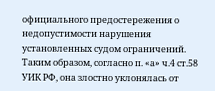официального предостережения о недопустимости нарушения установленных судом ограничений. Таким образом, согласно п. «а» ч.4 ст.58 УИК РФ, она злостно уклонялась от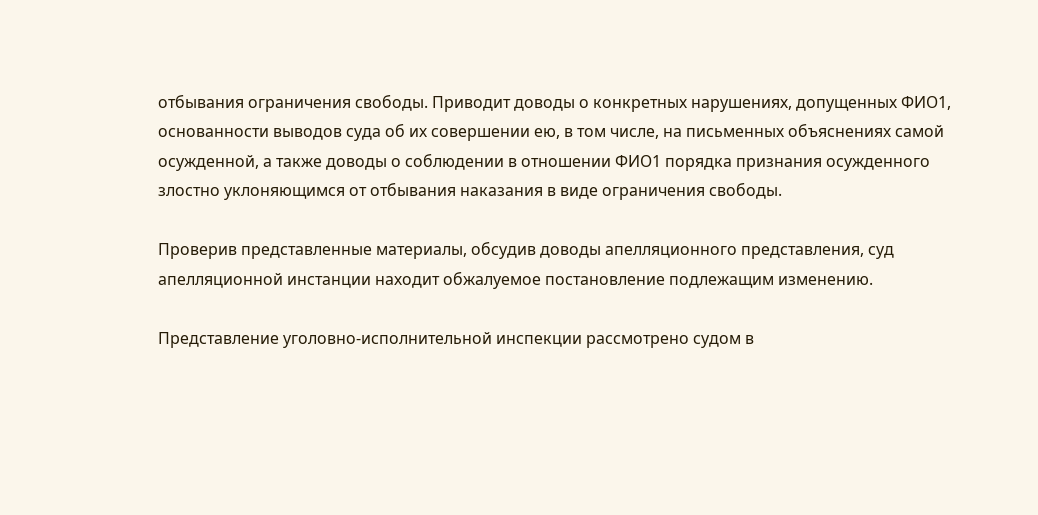отбывания ограничения свободы. Приводит доводы о конкретных нарушениях, допущенных ФИО1, основанности выводов суда об их совершении ею, в том числе, на письменных объяснениях самой осужденной, а также доводы о соблюдении в отношении ФИО1 порядка признания осужденного злостно уклоняющимся от отбывания наказания в виде ограничения свободы.

Проверив представленные материалы, обсудив доводы апелляционного представления, суд апелляционной инстанции находит обжалуемое постановление подлежащим изменению.

Представление уголовно-исполнительной инспекции рассмотрено судом в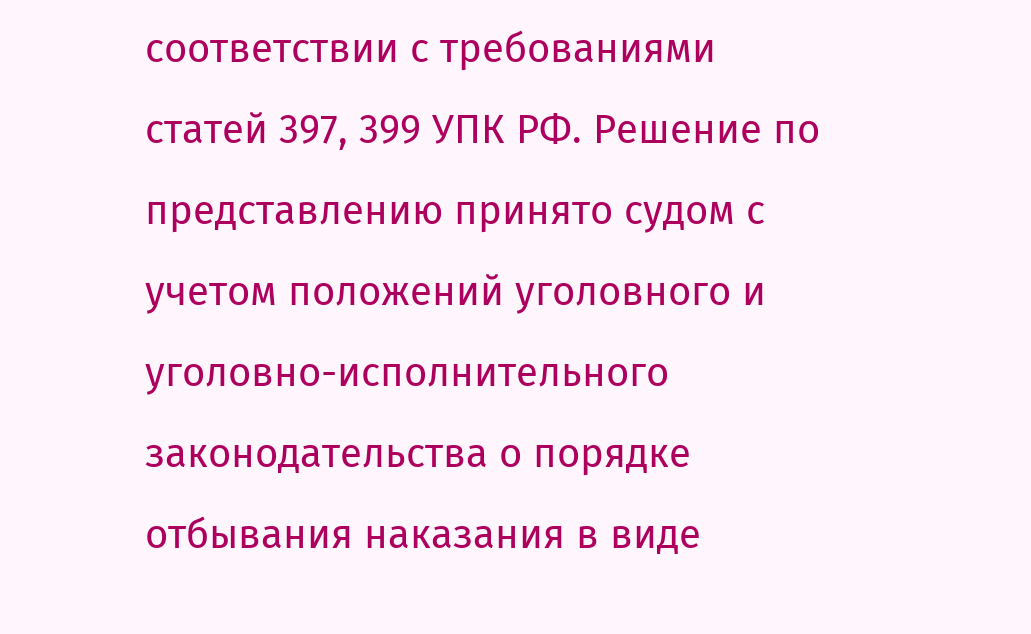соответствии с требованиями статей 397, 399 УПК РФ. Решение по представлению принято судом с учетом положений уголовного и уголовно-исполнительного законодательства о порядке отбывания наказания в виде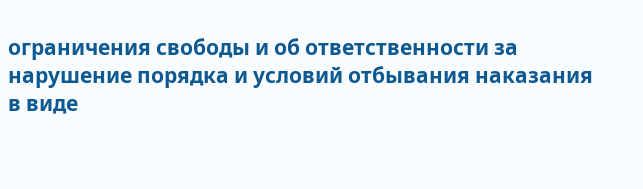ограничения свободы и об ответственности за нарушение порядка и условий отбывания наказания в виде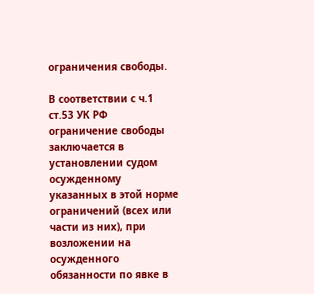ограничения свободы.

В соответствии с ч.1 ст.53 УК РФ ограничение свободы заключается в установлении судом осужденному указанных в этой норме ограничений (всех или части из них), при возложении на осужденного обязанности по явке в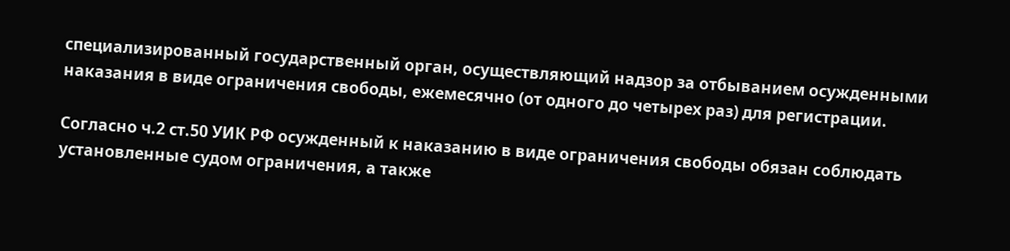специализированный государственный орган, осуществляющий надзор за отбыванием осужденными наказания в виде ограничения свободы, ежемесячно (от одного до четырех раз) для регистрации.

Согласно ч.2 ст.50 УИК РФ осужденный к наказанию в виде ограничения свободы обязан соблюдать установленные судом ограничения, а также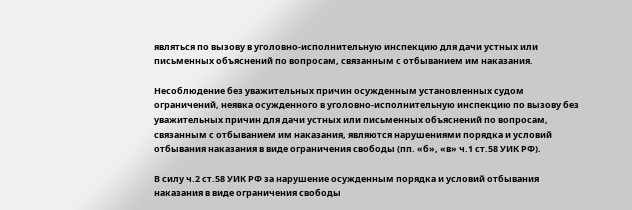являться по вызову в уголовно-исполнительную инспекцию для дачи устных или письменных объяснений по вопросам, связанным с отбыванием им наказания.

Несоблюдение без уважительных причин осужденным установленных судом ограничений, неявка осужденного в уголовно-исполнительную инспекцию по вызову без уважительных причин для дачи устных или письменных объяснений по вопросам, связанным с отбыванием им наказания, являются нарушениями порядка и условий отбывания наказания в виде ограничения свободы (пп. «б», «в» ч.1 ст.58 УИК РФ).

В силу ч.2 ст.58 УИК РФ за нарушение осужденным порядка и условий отбывания наказания в виде ограничения свободы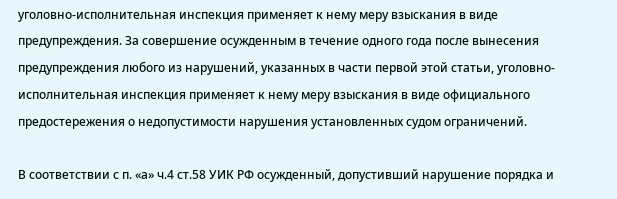уголовно-исполнительная инспекция применяет к нему меру взыскания в виде предупреждения. За совершение осужденным в течение одного года после вынесения предупреждения любого из нарушений, указанных в части первой этой статьи, уголовно-исполнительная инспекция применяет к нему меру взыскания в виде официального предостережения о недопустимости нарушения установленных судом ограничений.

В соответствии с п. «а» ч.4 ст.58 УИК РФ осужденный, допустивший нарушение порядка и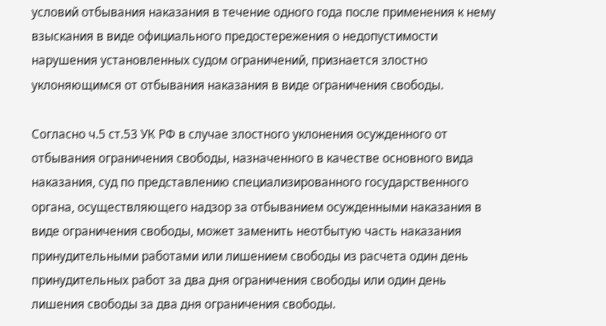условий отбывания наказания в течение одного года после применения к нему взыскания в виде официального предостережения о недопустимости нарушения установленных судом ограничений, признается злостно уклоняющимся от отбывания наказания в виде ограничения свободы.

Согласно ч.5 ст.53 УК РФ в случае злостного уклонения осужденного от отбывания ограничения свободы, назначенного в качестве основного вида наказания, суд по представлению специализированного государственного органа, осуществляющего надзор за отбыванием осужденными наказания в виде ограничения свободы, может заменить неотбытую часть наказания принудительными работами или лишением свободы из расчета один день принудительных работ за два дня ограничения свободы или один день лишения свободы за два дня ограничения свободы.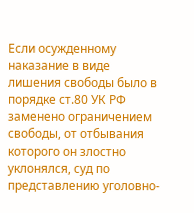Если осужденному наказание в виде лишения свободы было в порядке ст.80 УК РФ заменено ограничением свободы, от отбывания которого он злостно уклонялся, суд по представлению уголовно-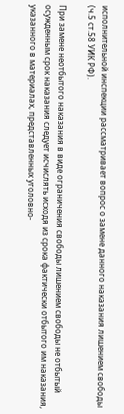исполнительной инспекции рассматривает вопрос о замене данного наказания лишением свободы (ч.5 ст.58 УИК РФ).

При замене неотбытого наказания в виде ограничения свободы лишением свободы не отбытый осужденным срок наказания следует исчислять исходя из срока фактически отбытого им наказания, указанного в материалах, представленных уголовно-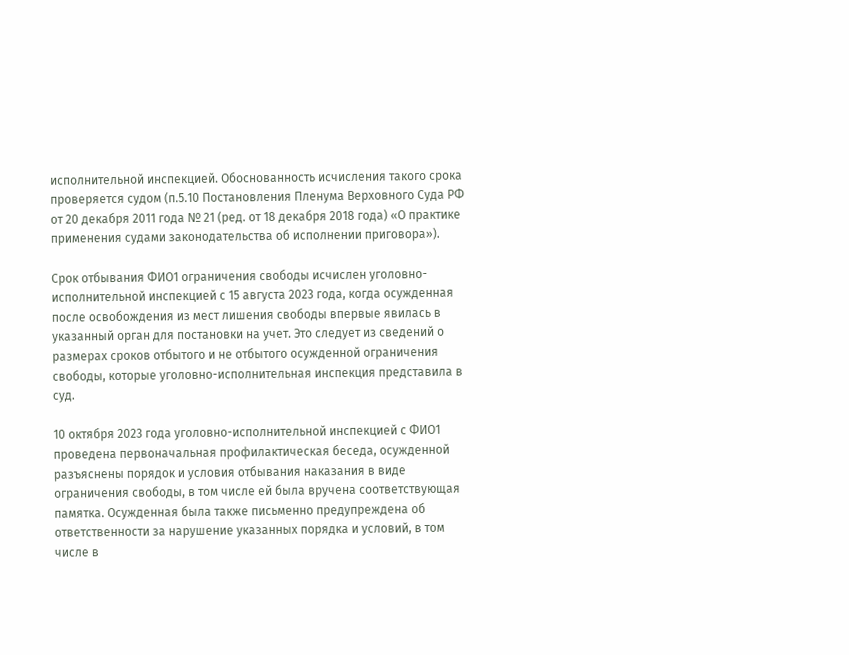исполнительной инспекцией. Обоснованность исчисления такого срока проверяется судом (п.5.10 Постановления Пленума Верховного Суда РФ от 20 декабря 2011 года № 21 (ред. от 18 декабря 2018 года) «О практике применения судами законодательства об исполнении приговора»).

Срок отбывания ФИО1 ограничения свободы исчислен уголовно-исполнительной инспекцией с 15 августа 2023 года, когда осужденная после освобождения из мест лишения свободы впервые явилась в указанный орган для постановки на учет. Это следует из сведений о размерах сроков отбытого и не отбытого осужденной ограничения свободы, которые уголовно-исполнительная инспекция представила в суд.

10 октября 2023 года уголовно-исполнительной инспекцией с ФИО1 проведена первоначальная профилактическая беседа, осужденной разъяснены порядок и условия отбывания наказания в виде ограничения свободы, в том числе ей была вручена соответствующая памятка. Осужденная была также письменно предупреждена об ответственности за нарушение указанных порядка и условий, в том числе в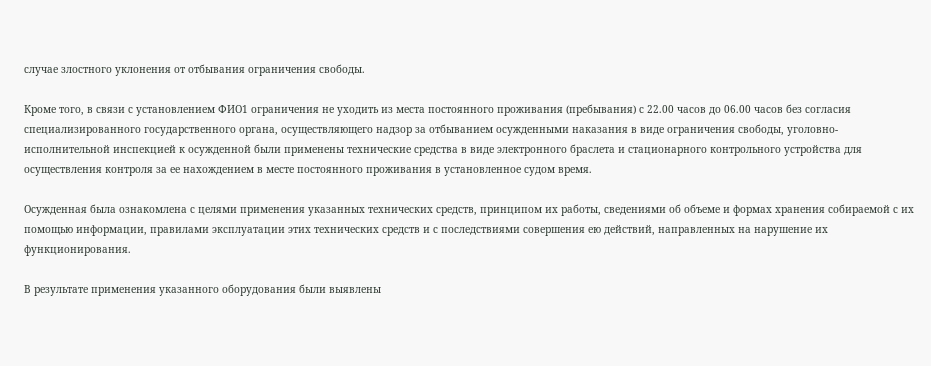случае злостного уклонения от отбывания ограничения свободы.

Кроме того, в связи с установлением ФИО1 ограничения не уходить из места постоянного проживания (пребывания) с 22.00 часов до 06.00 часов без согласия специализированного государственного органа, осуществляющего надзор за отбыванием осужденными наказания в виде ограничения свободы, уголовно-исполнительной инспекцией к осужденной были применены технические средства в виде электронного браслета и стационарного контрольного устройства для осуществления контроля за ее нахождением в месте постоянного проживания в установленное судом время.

Осужденная была ознакомлена с целями применения указанных технических средств, принципом их работы, сведениями об объеме и формах хранения собираемой с их помощью информации, правилами эксплуатации этих технических средств и с последствиями совершения ею действий, направленных на нарушение их функционирования.

В результате применения указанного оборудования были выявлены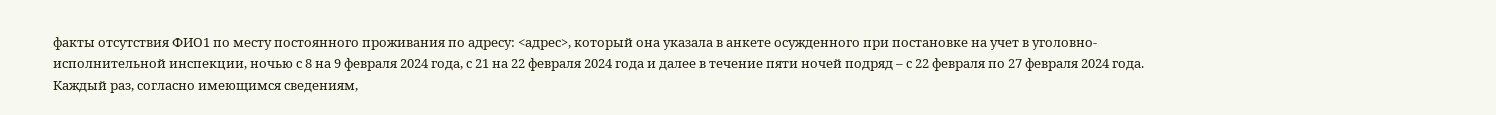факты отсутствия ФИО1 по месту постоянного проживания по адресу: <адрес>, который она указала в анкете осужденного при постановке на учет в уголовно-исполнительной инспекции, ночью с 8 на 9 февраля 2024 года, с 21 на 22 февраля 2024 года и далее в течение пяти ночей подряд – с 22 февраля по 27 февраля 2024 года. Каждый раз, согласно имеющимся сведениям,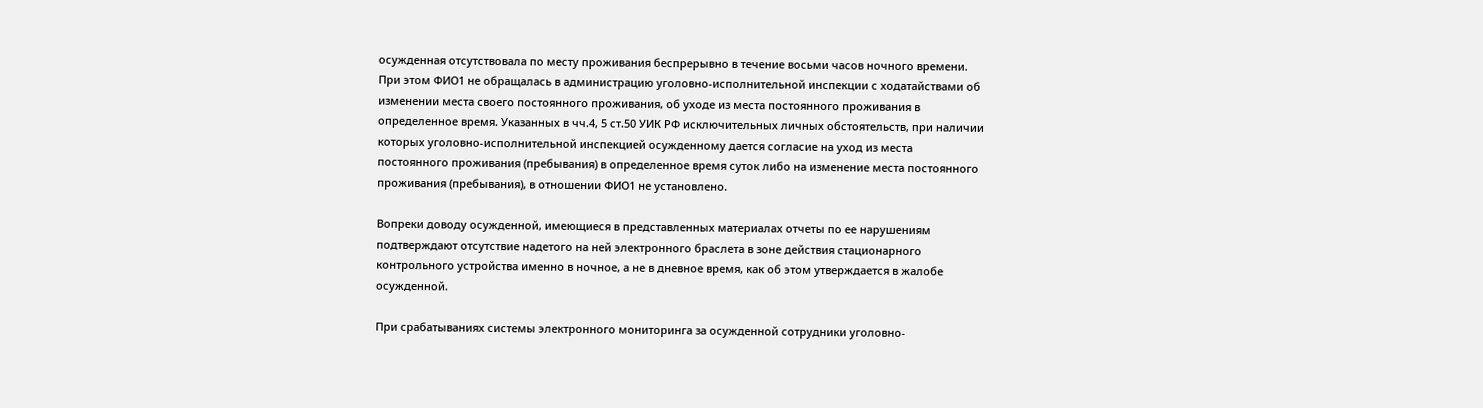осужденная отсутствовала по месту проживания беспрерывно в течение восьми часов ночного времени. При этом ФИО1 не обращалась в администрацию уголовно-исполнительной инспекции с ходатайствами об изменении места своего постоянного проживания, об уходе из места постоянного проживания в определенное время. Указанных в чч.4, 5 ст.50 УИК РФ исключительных личных обстоятельств, при наличии которых уголовно-исполнительной инспекцией осужденному дается согласие на уход из места постоянного проживания (пребывания) в определенное время суток либо на изменение места постоянного проживания (пребывания), в отношении ФИО1 не установлено.

Вопреки доводу осужденной, имеющиеся в представленных материалах отчеты по ее нарушениям подтверждают отсутствие надетого на ней электронного браслета в зоне действия стационарного контрольного устройства именно в ночное, а не в дневное время, как об этом утверждается в жалобе осужденной.

При срабатываниях системы электронного мониторинга за осужденной сотрудники уголовно-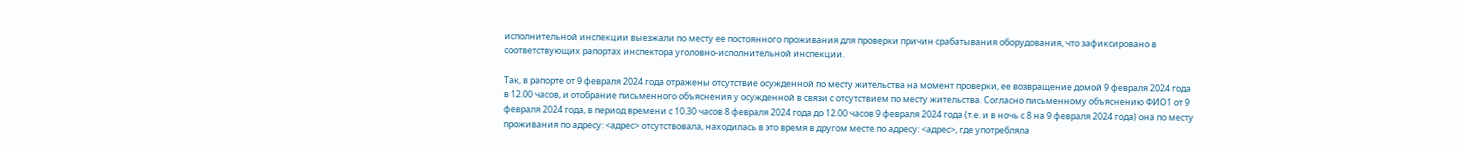исполнительной инспекции выезжали по месту ее постоянного проживания для проверки причин срабатывания оборудования, что зафиксировано в соответствующих рапортах инспектора уголовно-исполнительной инспекции.

Так, в рапорте от 9 февраля 2024 года отражены отсутствие осужденной по месту жительства на момент проверки, ее возвращение домой 9 февраля 2024 года в 12.00 часов, и отобрание письменного объяснения у осужденной в связи с отсутствием по месту жительства. Согласно письменному объяснению ФИО1 от 9 февраля 2024 года, в период времени с 10.30 часов 8 февраля 2024 года до 12.00 часов 9 февраля 2024 года (т.е. и в ночь с 8 на 9 февраля 2024 года) она по месту проживания по адресу: <адрес> отсутствовала, находилась в это время в другом месте по адресу: <адрес>, где употребляла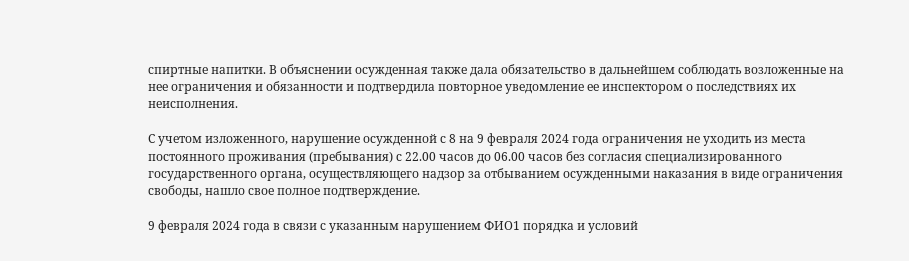спиртные напитки. В объяснении осужденная также дала обязательство в дальнейшем соблюдать возложенные на нее ограничения и обязанности и подтвердила повторное уведомление ее инспектором о последствиях их неисполнения.

С учетом изложенного, нарушение осужденной с 8 на 9 февраля 2024 года ограничения не уходить из места постоянного проживания (пребывания) с 22.00 часов до 06.00 часов без согласия специализированного государственного органа, осуществляющего надзор за отбыванием осужденными наказания в виде ограничения свободы, нашло свое полное подтверждение.

9 февраля 2024 года в связи с указанным нарушением ФИО1 порядка и условий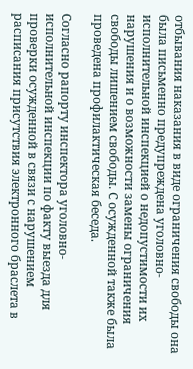отбывания наказания в виде ограничения свободы она была письменно предупреждена уголовно-исполнительной инспекцией о недопустимости их нарушения и о возможности замены ограничения свободы лишением свободы. С осужденной также была проведена профилактическая беседа.

Согласно рапорту инспектора уголовно-исполнительной инспекции по факту выезда для проверки осужденной в связи с нарушением расписания присутствия электронного браслета в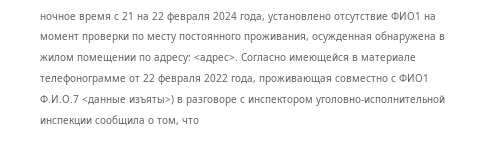ночное время с 21 на 22 февраля 2024 года, установлено отсутствие ФИО1 на момент проверки по месту постоянного проживания, осужденная обнаружена в жилом помещении по адресу: <адрес>. Согласно имеющейся в материале телефонограмме от 22 февраля 2022 года, проживающая совместно с ФИО1 Ф.И.О.7 <данные изъяты>) в разговоре с инспектором уголовно-исполнительной инспекции сообщила о том, что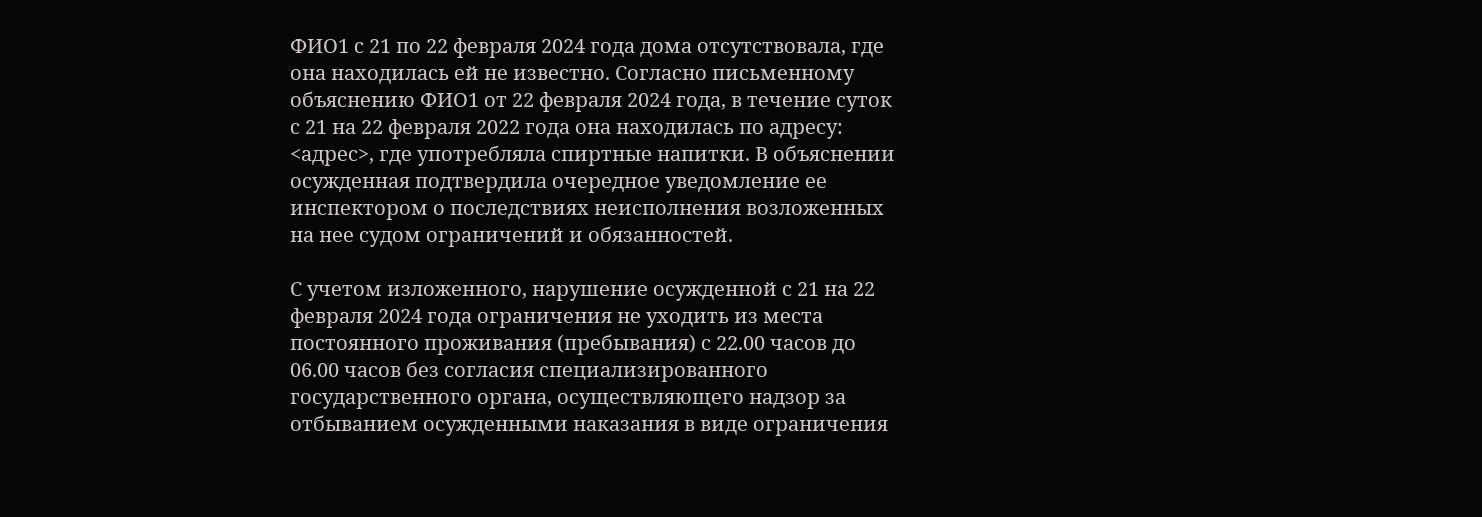ФИО1 с 21 по 22 февраля 2024 года дома отсутствовала, где она находилась ей не известно. Согласно письменному объяснению ФИО1 от 22 февраля 2024 года, в течение суток с 21 на 22 февраля 2022 года она находилась по адресу: <адрес>, где употребляла спиртные напитки. В объяснении осужденная подтвердила очередное уведомление ее инспектором о последствиях неисполнения возложенных на нее судом ограничений и обязанностей.

С учетом изложенного, нарушение осужденной с 21 на 22 февраля 2024 года ограничения не уходить из места постоянного проживания (пребывания) с 22.00 часов до 06.00 часов без согласия специализированного государственного органа, осуществляющего надзор за отбыванием осужденными наказания в виде ограничения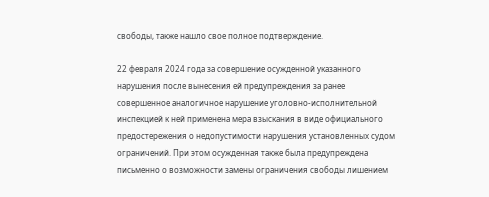свободы, также нашло свое полное подтверждение.

22 февраля 2024 года за совершение осужденной указанного нарушения после вынесения ей предупреждения за ранее совершенное аналогичное нарушение уголовно-исполнительной инспекцией к ней применена мера взыскания в виде официального предостережения о недопустимости нарушения установленных судом ограничений. При этом осужденная также была предупреждена письменно о возможности замены ограничения свободы лишением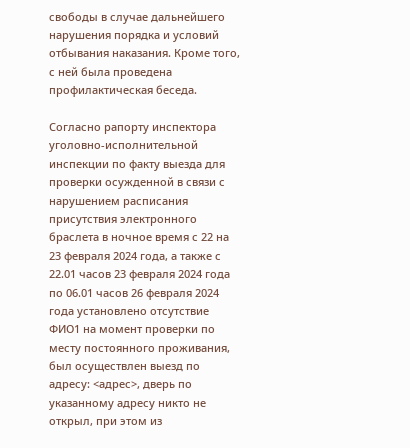свободы в случае дальнейшего нарушения порядка и условий отбывания наказания. Кроме того, с ней была проведена профилактическая беседа.

Согласно рапорту инспектора уголовно-исполнительной инспекции по факту выезда для проверки осужденной в связи с нарушением расписания присутствия электронного браслета в ночное время с 22 на 23 февраля 2024 года, а также с 22.01 часов 23 февраля 2024 года по 06.01 часов 26 февраля 2024 года установлено отсутствие ФИО1 на момент проверки по месту постоянного проживания, был осуществлен выезд по адресу: <адрес>, дверь по указанному адресу никто не открыл, при этом из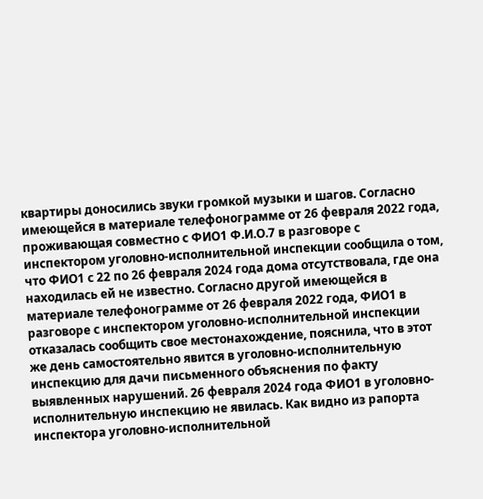квартиры доносились звуки громкой музыки и шагов. Согласно имеющейся в материале телефонограмме от 26 февраля 2022 года, проживающая совместно с ФИО1 Ф.И.О.7 в разговоре с инспектором уголовно-исполнительной инспекции сообщила о том, что ФИО1 с 22 по 26 февраля 2024 года дома отсутствовала, где она находилась ей не известно. Согласно другой имеющейся в материале телефонограмме от 26 февраля 2022 года, ФИО1 в разговоре с инспектором уголовно-исполнительной инспекции отказалась сообщить свое местонахождение, пояснила, что в этот же день самостоятельно явится в уголовно-исполнительную инспекцию для дачи письменного объяснения по факту выявленных нарушений. 26 февраля 2024 года ФИО1 в уголовно-исполнительную инспекцию не явилась. Как видно из рапорта инспектора уголовно-исполнительной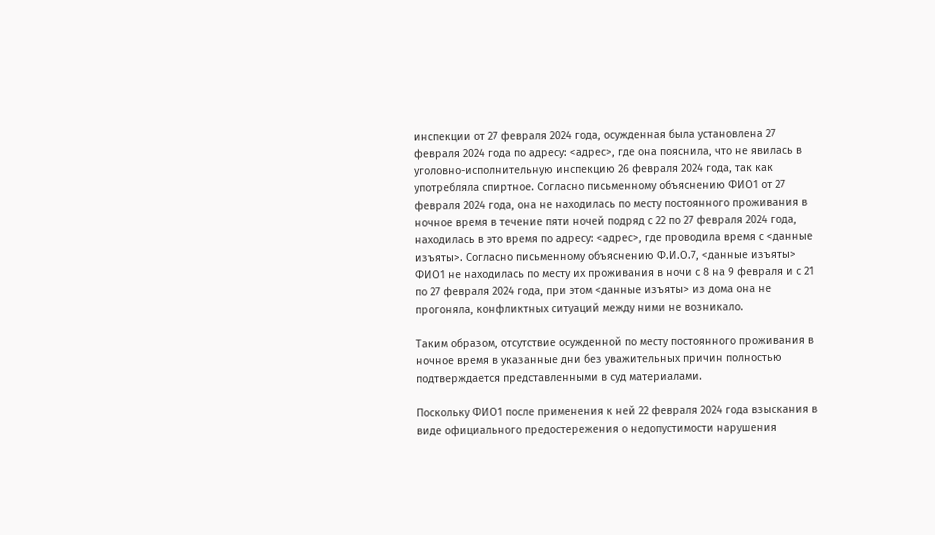инспекции от 27 февраля 2024 года, осужденная была установлена 27 февраля 2024 года по адресу: <адрес>, где она пояснила, что не явилась в уголовно-исполнительную инспекцию 26 февраля 2024 года, так как употребляла спиртное. Согласно письменному объяснению ФИО1 от 27 февраля 2024 года, она не находилась по месту постоянного проживания в ночное время в течение пяти ночей подряд с 22 по 27 февраля 2024 года, находилась в это время по адресу: <адрес>, где проводила время с <данные изъяты>. Согласно письменному объяснению Ф.И.О.7, <данные изъяты> ФИО1 не находилась по месту их проживания в ночи с 8 на 9 февраля и с 21 по 27 февраля 2024 года, при этом <данные изъяты> из дома она не прогоняла, конфликтных ситуаций между ними не возникало.

Таким образом, отсутствие осужденной по месту постоянного проживания в ночное время в указанные дни без уважительных причин полностью подтверждается представленными в суд материалами.

Поскольку ФИО1 после применения к ней 22 февраля 2024 года взыскания в виде официального предостережения о недопустимости нарушения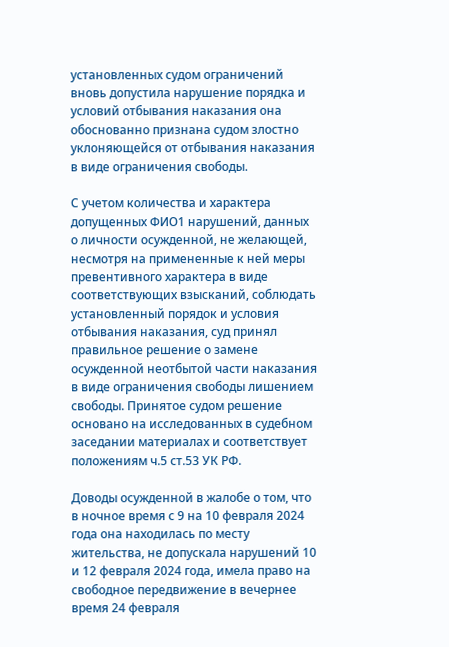установленных судом ограничений вновь допустила нарушение порядка и условий отбывания наказания она обоснованно признана судом злостно уклоняющейся от отбывания наказания в виде ограничения свободы.

С учетом количества и характера допущенных ФИО1 нарушений, данных о личности осужденной, не желающей, несмотря на примененные к ней меры превентивного характера в виде соответствующих взысканий, соблюдать установленный порядок и условия отбывания наказания, суд принял правильное решение о замене осужденной неотбытой части наказания в виде ограничения свободы лишением свободы. Принятое судом решение основано на исследованных в судебном заседании материалах и соответствует положениям ч.5 ст.53 УК РФ.

Доводы осужденной в жалобе о том, что в ночное время с 9 на 10 февраля 2024 года она находилась по месту жительства, не допускала нарушений 10 и 12 февраля 2024 года, имела право на свободное передвижение в вечернее время 24 февраля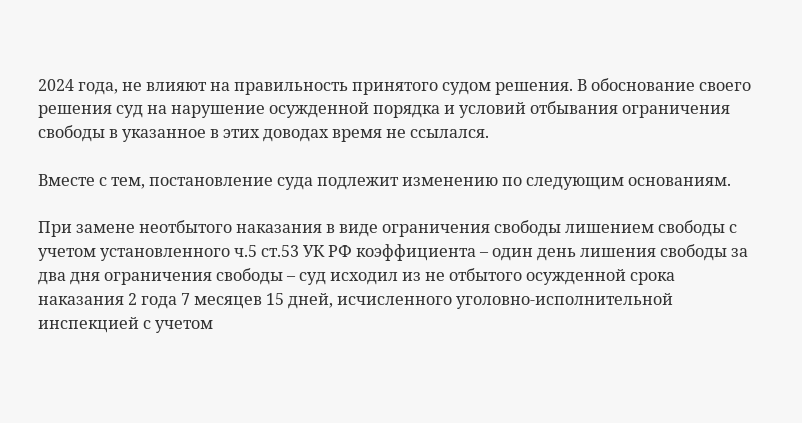2024 года, не влияют на правильность принятого судом решения. В обоснование своего решения суд на нарушение осужденной порядка и условий отбывания ограничения свободы в указанное в этих доводах время не ссылался.

Вместе с тем, постановление суда подлежит изменению по следующим основаниям.

При замене неотбытого наказания в виде ограничения свободы лишением свободы с учетом установленного ч.5 ст.53 УК РФ коэффициента – один день лишения свободы за два дня ограничения свободы – суд исходил из не отбытого осужденной срока наказания 2 года 7 месяцев 15 дней, исчисленного уголовно-исполнительной инспекцией с учетом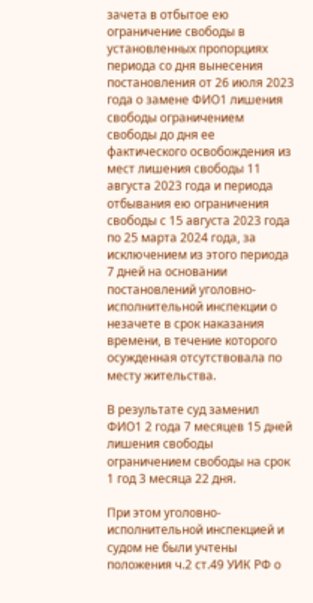зачета в отбытое ею ограничение свободы в установленных пропорциях периода со дня вынесения постановления от 26 июля 2023 года о замене ФИО1 лишения свободы ограничением свободы до дня ее фактического освобождения из мест лишения свободы 11 августа 2023 года и периода отбывания ею ограничения свободы с 15 августа 2023 года по 25 марта 2024 года, за исключением из этого периода 7 дней на основании постановлений уголовно-исполнительной инспекции о незачете в срок наказания времени, в течение которого осужденная отсутствовала по месту жительства.

В результате суд заменил ФИО1 2 года 7 месяцев 15 дней лишения свободы ограничением свободы на срок 1 год 3 месяца 22 дня.

При этом уголовно-исполнительной инспекцией и судом не были учтены положения ч.2 ст.49 УИК РФ о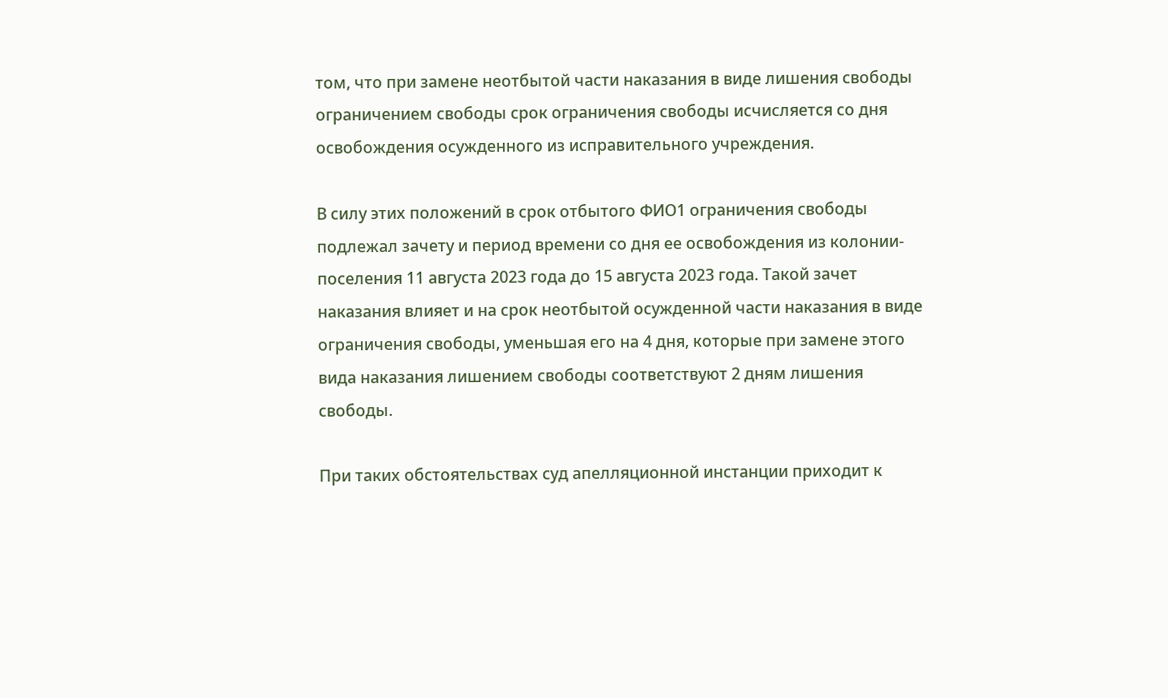том, что при замене неотбытой части наказания в виде лишения свободы ограничением свободы срок ограничения свободы исчисляется со дня освобождения осужденного из исправительного учреждения.

В силу этих положений в срок отбытого ФИО1 ограничения свободы подлежал зачету и период времени со дня ее освобождения из колонии-поселения 11 августа 2023 года до 15 августа 2023 года. Такой зачет наказания влияет и на срок неотбытой осужденной части наказания в виде ограничения свободы, уменьшая его на 4 дня, которые при замене этого вида наказания лишением свободы соответствуют 2 дням лишения свободы.

При таких обстоятельствах суд апелляционной инстанции приходит к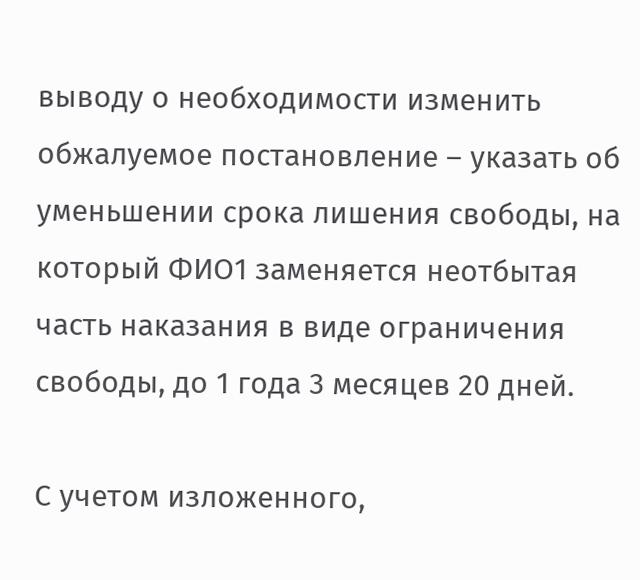выводу о необходимости изменить обжалуемое постановление – указать об уменьшении срока лишения свободы, на который ФИО1 заменяется неотбытая часть наказания в виде ограничения свободы, до 1 года 3 месяцев 20 дней.

С учетом изложенного,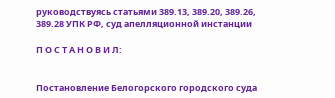руководствуясь статьями 389.13, 389.20, 389.26, 389.28 УПК РФ, суд апелляционной инстанции

П О С Т А Н О В И Л:


Постановление Белогорского городского суда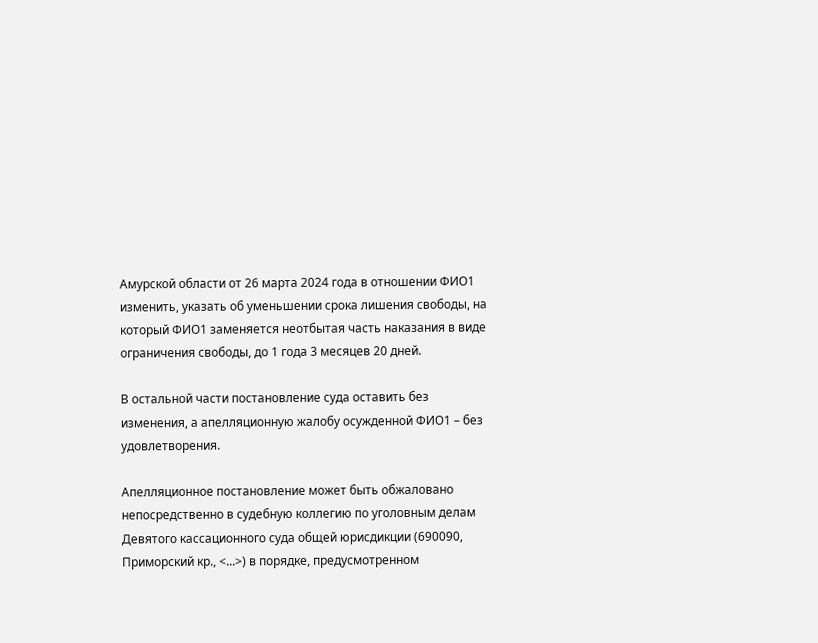Амурской области от 26 марта 2024 года в отношении ФИО1 изменить, указать об уменьшении срока лишения свободы, на который ФИО1 заменяется неотбытая часть наказания в виде ограничения свободы, до 1 года 3 месяцев 20 дней.

В остальной части постановление суда оставить без изменения, а апелляционную жалобу осужденной ФИО1 – без удовлетворения.

Апелляционное постановление может быть обжаловано непосредственно в судебную коллегию по уголовным делам Девятого кассационного суда общей юрисдикции (690090, Приморский кр., <...>) в порядке, предусмотренном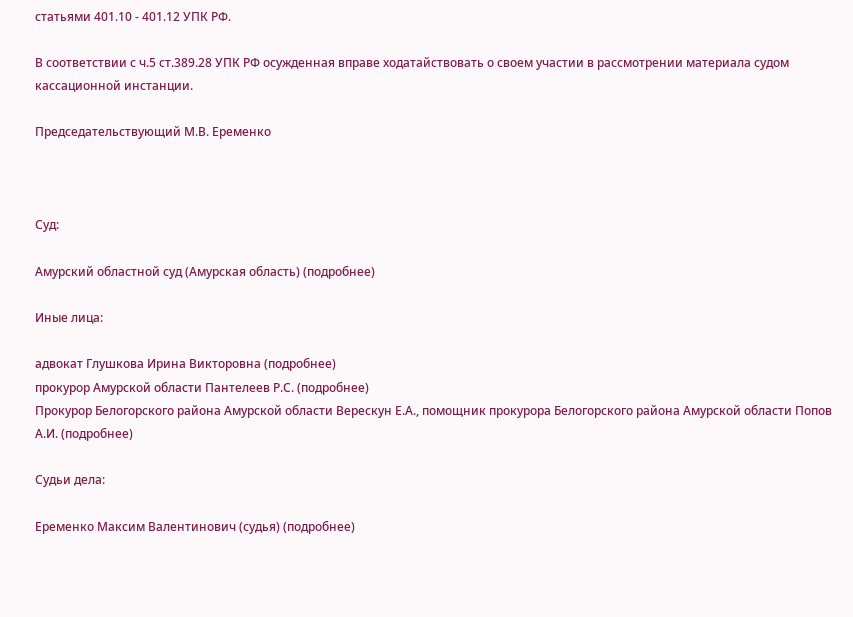статьями 401.10 - 401.12 УПК РФ.

В соответствии с ч.5 ст.389.28 УПК РФ осужденная вправе ходатайствовать о своем участии в рассмотрении материала судом кассационной инстанции.

Председательствующий М.В. Еременко



Суд:

Амурский областной суд (Амурская область) (подробнее)

Иные лица:

адвокат Глушкова Ирина Викторовна (подробнее)
прокурор Амурской области Пантелеев Р.С. (подробнее)
Прокурор Белогорского района Амурской области Верескун Е.А., помощник прокурора Белогорского района Амурской области Попов А.И. (подробнее)

Судьи дела:

Еременко Максим Валентинович (судья) (подробнее)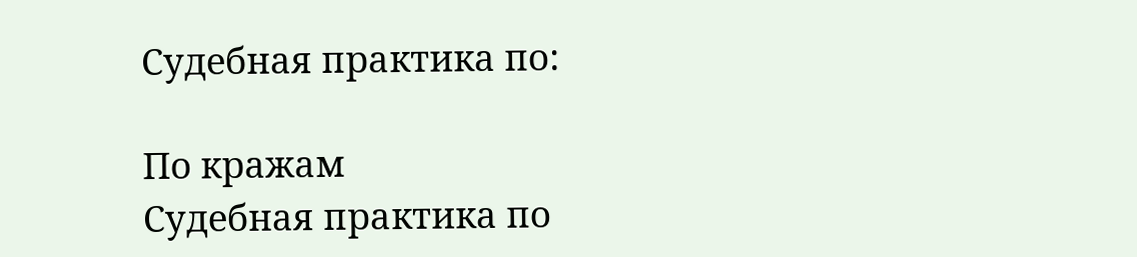Судебная практика по:

По кражам
Судебная практика по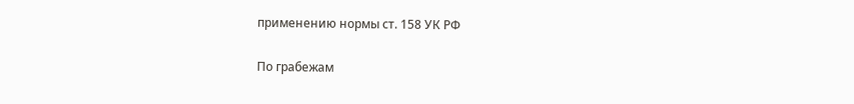применению нормы ст. 158 УК РФ

По грабежам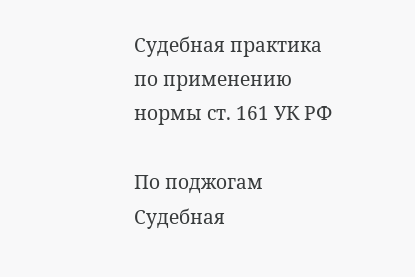Судебная практика по применению нормы ст. 161 УК РФ

По поджогам
Судебная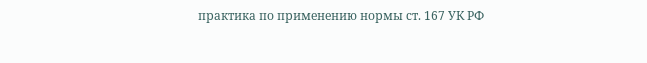практика по применению нормы ст. 167 УК РФ